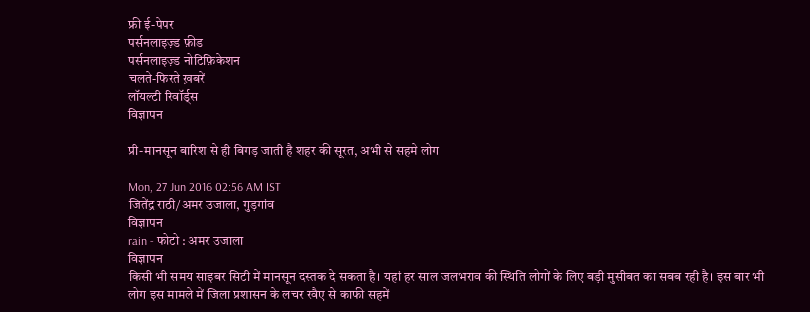फ्री ई-पेपर
पर्सनलाइज़्ड फ़ीड
पर्सनलाइज़्ड नोटिफ़िकेशन
चलते-फिरते ख़बरें
लॉयल्टी रिवॉर्ड्स
विज्ञापन

प्री-मानसून बारिश से ही बिगड़ जाती है शहर की सूरत, अभी से सहमे लोग

Mon, 27 Jun 2016 02:56 AM IST
जितेंद्र राठी/अमर उजाला, गुड़गांव
विज्ञापन
rain - फोटो : अमर उजाला
विज्ञापन
किसी भी समय साइबर सिटी में मानसून दस्तक दे सकता है। यहां हर साल जलभराव की स्थिति लोगों के लिए बड़ी मुसीबत का सबब रही है। इस बार भी लोग इस मामले में जिला प्रशासन के लचर रवैए से काफी सहमें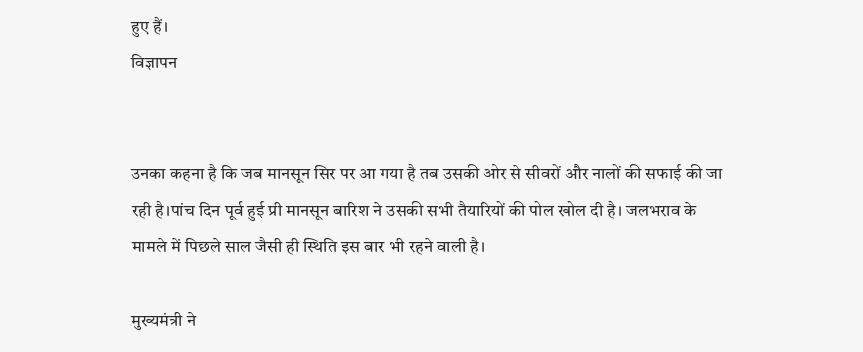हुए हैं।
विज्ञापन


उनका कहना है कि जब मानसून सिर पर आ गया है तब उसकी ओर से सीवरों और नालों की सफाई की जा रही है।पांच दिन पूर्व हुई प्री मानसून बारिश ने उसकी सभी तैयारियों की पोल खोल दी है। जलभराव के मामले में पिछले साल जैसी ही स्थिति इस बार भी रहने वाली है।

मुख्यमंत्री ने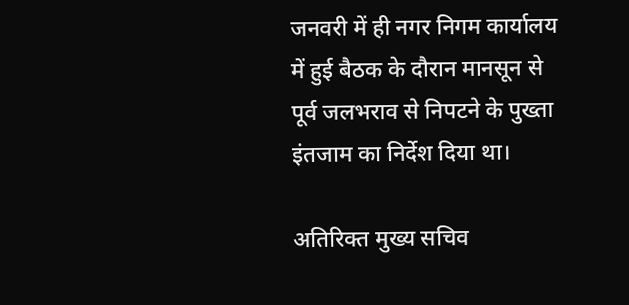जनवरी में ही नगर निगम कार्यालय में हुई बैठक के दौरान मानसून से पूर्व जलभराव से निपटने के पुख्ता इंतजाम का निर्देश दिया था।

अतिरिक्त मुख्य सचिव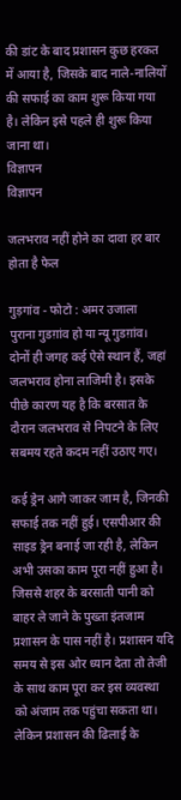की डांट के बाद प्रशासन कुछ हरकत में आया है, जिसके बाद नाले-नालियों की सफाई का काम शुरू किया गया है। लेकिन इसे पहले ही शुरू किया जाना था।
विज्ञापन
विज्ञापन

जलभराव नहीं होने का दावा हर बार होता है फेल

गुड़गांव - फोटो : अमर उजाला
पुराना गुडग़ांव हो या न्यू गुडग़ांव। दोनों ही जगह कई ऐसे स्थान हैं, जहां जलभराव होना लाजिमी है। इसके पीछे कारण यह है कि बरसात के दौरान जलभराव से निपटने के लिए सबमय रहते कदम नहीं उठाए गए।

कई ड्रेन आगे जाकर जाम है, जिनकी सफाई तक नहीं हुई। एसपीआर की साइड ड्रेन बनाई जा रही है, लेकिन अभी उसका काम पूरा नहीं हुआ है। जिससे शहर के बरसाती पानी को बाहर ले जाने के पुख्ता इंतजाम प्रशासन के पास नहीं है। प्रशासन यदि समय से इस ओर ध्यान देता तो तेजी के साथ काम पूरा कर इस व्यवस्था को अंजाम तक पहुंचा सकता था। लेकिन प्रशासन की ढिलाई के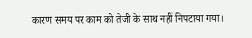कारण समय पर काम को तेजी के साथ नहीं निपटाया गया।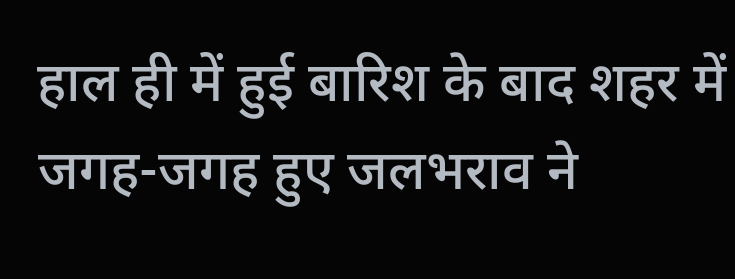हाल ही में हुई बारिश के बाद शहर में जगह-जगह हुए जलभराव ने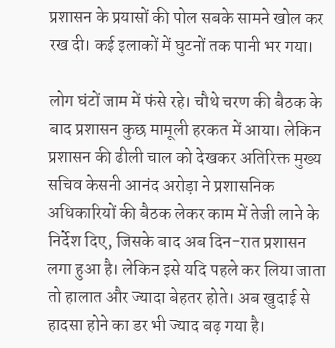प्रशासन के प्रयासों की पोल सबके सामने खोल कर रख दी। कई इलाकों में घुटनों तक पानी भर गया।

लोग घंटों जाम में फंसे रहे। चौथे चरण की बैठक के बाद प्रशासन कुछ मामूली हरकत में आया। लेकिन प्रशासन की ढीली चाल को देखकर अतिरिक्त मुख्य सचिव केसनी आनंद अरोड़ा ने प्रशासनिक अधिकारियों की बैठक लेकर काम में तेजी लाने के निर्देश दिए, जिसके बाद अब दिन-रात प्रशासन लगा हुआ है। लेकिन इसे यदि पहले कर लिया जाता तो हालात और ज्यादा बेहतर होते। अब खुदाई से हादसा होने का डर भी ज्याद बढ़ गया है।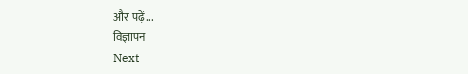और पढ़ें...
विज्ञापन
Next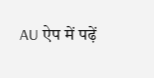AU ऐप में पढ़ें